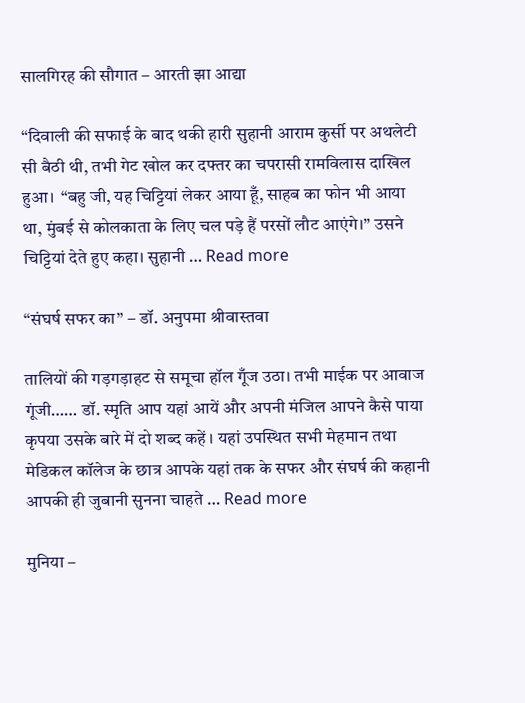सालगिरह की सौगात – आरती झा आद्या

“दिवाली की सफाई के बाद थकी हारी सुहानी आराम कुर्सी पर अथलेटी सी बैठी थी, तभी गेट खोल कर दफ्तर का चपरासी रामविलास दाखिल हुआ।  “बहु जी, यह चिट्टियां लेकर आया हूँ, साहब का फोन भी आया था, मुंबई से कोलकाता के लिए चल पड़े हैं परसों लौट आएंगे।” उसने चिट्टियां देते हुए कहा। सुहानी … Read more

“संघर्ष सफर का” – डॉ. अनुपमा श्रीवास्तवा

तालियों की गड़गड़ाहट से समूचा हॉल गूँज उठा। तभी माईक पर आवाज गूंजी…… डॉ. स्मृति आप यहां आयें और अपनी मंजिल आपने कैसे पाया कृपया उसके बारे में दो शब्द कहें । यहां उपस्थित सभी मेहमान तथा मेडिकल कॉलेज के छात्र आपके यहां तक के सफर और संघर्ष की कहानी आपकी ही जुबानी सुनना चाहते … Read more

मुनिया –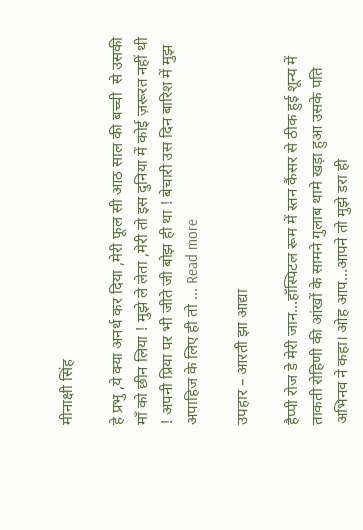मीनाक्षी सिंह

हे प्रभु ,ये क्या अनर्थ कर दिया ,मेरी फूल सी आठ साल की बच्ची  से उसकी माँ को छीन लिया ! मुझे ले लेता ,मेरी तो इस दुनिया में कोई ज़रूरत नहीं थी ! अपनी प्रिया पर भी जीते जी बोझ ही था ! बेचारी उस दिन बारिश में मुझ अपाहिज के लिए ही तो … Read more

उपहार – आरती झा आद्या

हैप्पी रोज डे मेरी जान…हॉस्पिटल रूम में स्तन कैंसर से ठीक हुई शून्य में ताकती रोहिणी की आंखों के सामने गुलाब थामे खड़ा हुआ उसके पति अभिनव ने कहा। ओह आप…आपने तो मुझे डरा ही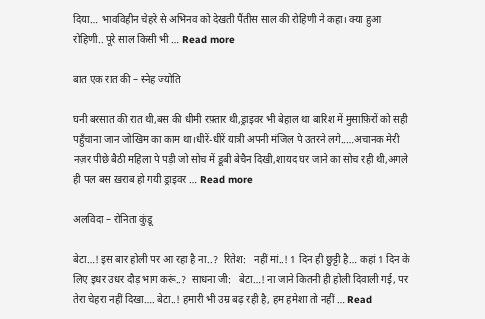दिया… भावविहीन चेहरे से अभिनव को देखती पैंतीस साल की रोहिणी ने कहा। क्या हुआ रोहिणी.. पूरे साल किसी भी … Read more

बात एक रात की – स्नेह ज्योति

घनी बरसात की रात थी,बस की धीमी रफ़्तार थी,ड्राइवर भी बेहाल था बारिश में मुसाफ़िरों को सही पहुँचाना जान जोखिम का काम था।धीरें-धीरें यात्री अपनी मंजिल पे उतरने लगे..…अचानक मेरी नज़र पीछे बैठी महिला पे पड़ी जो सोच में डूबी बेचैन दिखी,शायद घर जाने का सोच रही थी,अगले ही पल बस ख़राब हो गयी ड्राइवर … Read more

अलविदा – रोनिता कुंडू

बेटा…! इस बार होली पर आ रहा है ना..?  रितेश:   नहीं मां..! 1 दिन ही छुट्टी है… कहां 1 दिन के लिए इधर उधर दौड़ भाग करूं..?  साधना जी:   बेटा…! ना जाने कितनी ही होली दिवाली गई, पर तेरा चेहरा नहीं दिखा…. बेटा..! हमारी भी उम्र बढ़ रही है, हम हमेशा तो नहीं … Read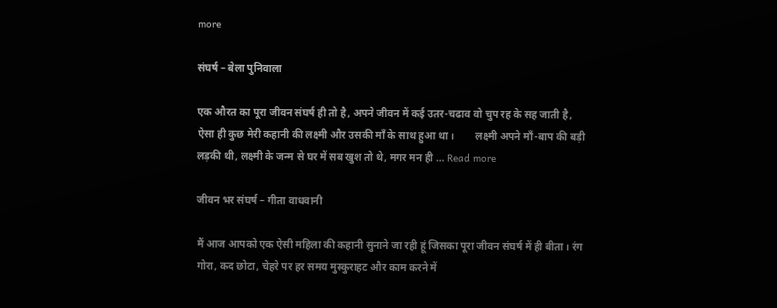more

संघर्ष – बेला पुनिवाला

एक औरत का पूरा जीवन संघर्ष ही तो है, अपने जीवन में कई उतर-चढाव वो चुप रह के सह जाती है, ऐसा ही कुछ मेरी कहानी की लक्ष्मी और उसकी माँ के साथ हुआ था।        लक्ष्मी अपने माँ-बाप की बड़ी लड़की थी, लक्ष्मी के जन्म से घर में सब खुश तो थे, मगर मन ही … Read more

जीवन भर संघर्ष – गीता वाधवानी

मैं आज आपको एक ऐसी महिला की कहानी सुनाने जा रही हूं जिसका पूरा जीवन संघर्ष में ही बीता। रंग गोरा, कद छोटा, चेहरे पर हर समय मुस्कुराहट और काम करने में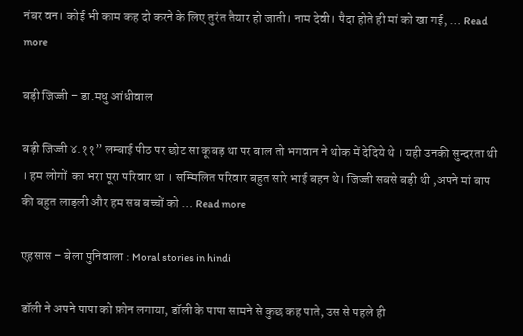नंबर वन। कोई भी काम कह दो करने के लिए तुरंत तैयार हो जाती। नाम देवी। पैदा होते ही मां को खा गई, … Read more

बड़ी जिज्जी – डा.मधु आंधीवाल

बड़ी जिज्जी ४.११” लम्बाई पीठ पर छोट सा कूबड़ था पर बाल तो भगवान ने थोक में देदिये थे । यही उनकी सुन्दरता थी । हम लोगों  का भरा पूरा परिवार था । सम्मिलित परिवार बहुत सारे भाई बहन थे। जिज्जी सबसे बड़ी थी ,अपने मां बाप की बहुत लाड़ली और हम सब बच्चों को … Read more

एहसास – बेला पुनिवाला : Moral stories in hindi

डॉली ने अपने पापा को फ़ोन लगाया, डॉली के पापा सामने से कुछ कह पाते, उस से पहले ही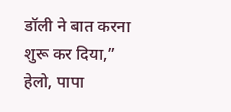डॉली ने बात करना शुरू कर दिया,” हेलो, पापा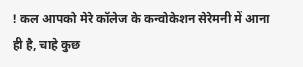! कल आपको मेरे कॉलेज के कन्वोकेशन सेरेमनी में आना ही है, चाहे कुछ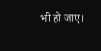भी हो जाए।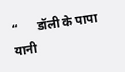“      डॉली के पापा यानी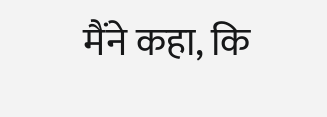मैंने कहा, कि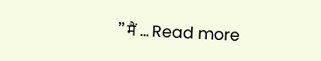” मैं … Read more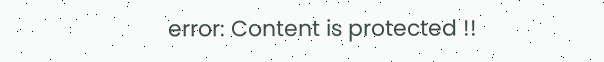error: Content is protected !!